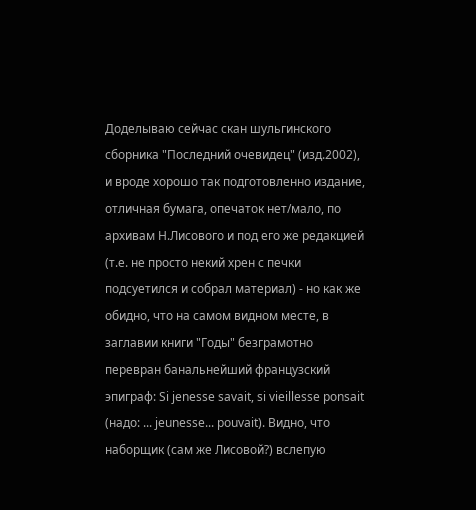Доделываю сейчас скан шульгинского сборника "Последний очевидец" (изд.2002), и вроде хорошо так подготовленно издание, отличная бумага, опечаток нет/мало, по архивам Н.Лисового и под его же редакцией (т.е. не просто некий хрен с печки подсуетился и собрал материал) - но как же обидно, что на самом видном месте, в заглавии книги "Годы" безграмотно перевран банальнейший французский эпиграф: Si jenesse savait, si vieillesse роnsait (надо: ... jeunesse... pouvait). Видно, что наборщик (сам же Лисовой?) вслепую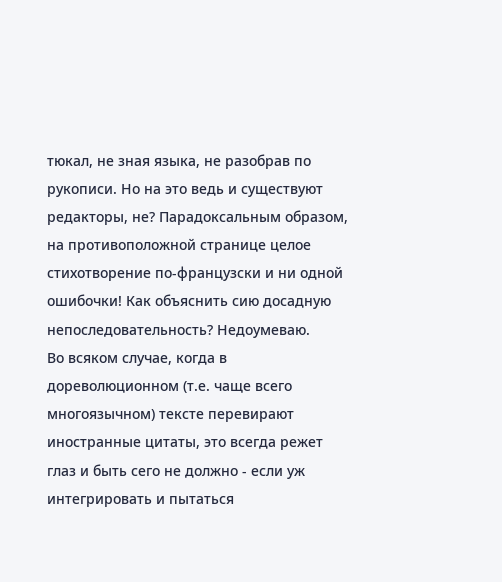тюкал, не зная языка, не разобрав по рукописи. Но на это ведь и существуют редакторы, не? Парадоксальным образом, на противоположной странице целое стихотворение по-французски и ни одной ошибочки! Как объяснить сию досадную непоследовательность? Недоумеваю.
Во всяком случае, когда в дореволюционном (т.е. чаще всего многоязычном) тексте перевирают иностранные цитаты, это всегда режет глаз и быть сего не должно - если уж интегрировать и пытаться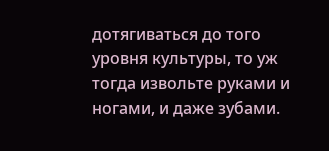дотягиваться до того уровня культуры, то уж тогда извольте руками и ногами, и даже зубами.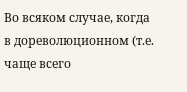Во всяком случае, когда в дореволюционном (т.е. чаще всего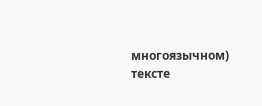многоязычном) тексте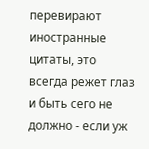перевирают иностранные цитаты, это всегда режет глаз и быть сего не должно - если уж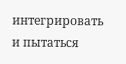интегрировать и пытаться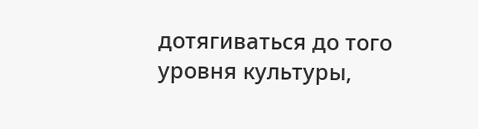дотягиваться до того уровня культуры,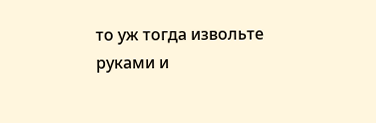то уж тогда извольте руками и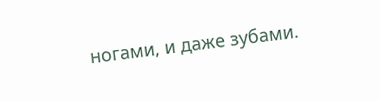ногами, и даже зубами.